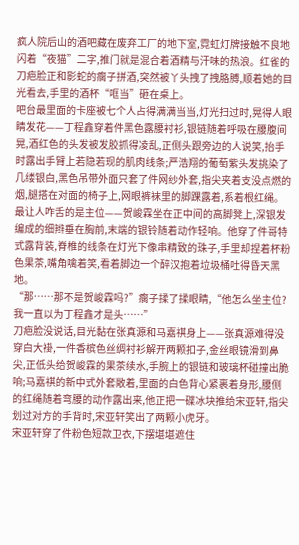疯人院后山的酒吧藏在废弃工厂的地下室,霓虹灯牌接触不良地闪着“夜猫”二字,推门就是混合着酒精与汗味的热浪。红雀的刀疤脸正和影蛇的瘸子拼酒,突然被丫头拽了拽胳膊,顺着她的目光看去,手里的酒杯“哐当”砸在桌上。
吧台最里面的卡座被七个人占得满满当当,灯光扫过时,晃得人眼睛发花——丁程鑫穿着件黑色露腰衬衫,银链随着呼吸在腰腹间晃,酒红色的头发被发胶抓得凌乱,正侧头跟旁边的人说笑,抬手时露出手臂上若隐若现的肌肉线条;严浩翔的葡萄紫头发挑染了几缕银白,黑色吊带外面只套了件网纱外套,指尖夹着支没点燃的烟,腿搭在对面的椅子上,网眼裤袜里的脚踝露着,系着根红绳。
最让人咋舌的是主位——贺峻霖坐在正中间的高脚凳上,深银发编成的细辫垂在胸前,末端的银铃随着动作轻响。他穿了件哥特式露背装,脊椎的线条在灯光下像串精致的珠子,手里却捏着杯粉色果茶,嘴角噙着笑,看着脚边一个醉汉抱着垃圾桶吐得昏天黑地。
“那……那不是贺峻霖吗?”瘸子揉了揉眼睛,“他怎么坐主位?我一直以为丁程鑫才是头……”
刀疤脸没说话,目光黏在张真源和马嘉祺身上——张真源难得没穿白大褂,一件香槟色丝绸衬衫解开两颗扣子,金丝眼镜滑到鼻尖,正低头给贺峻霖的果茶续水,手腕上的银链和玻璃杯碰撞出脆响;马嘉祺的新中式外套敞着,里面的白色背心紧裹着身形,腰侧的红绳随着弯腰的动作露出来,他正把一碟冰块推给宋亚轩,指尖划过对方的手背时,宋亚轩笑出了两颗小虎牙。
宋亚轩穿了件粉色短款卫衣,下摆堪堪遮住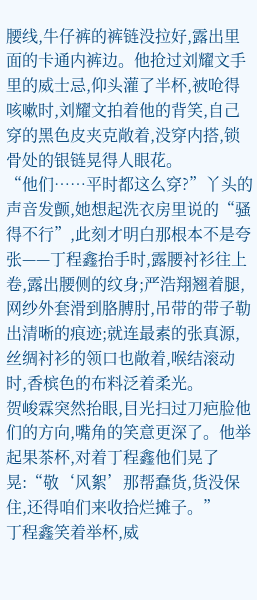腰线,牛仔裤的裤链没拉好,露出里面的卡通内裤边。他抢过刘耀文手里的威士忌,仰头灌了半杯,被呛得咳嗽时,刘耀文拍着他的背笑,自己穿的黑色皮夹克敞着,没穿内搭,锁骨处的银链晃得人眼花。
“他们……平时都这么穿?”丫头的声音发颤,她想起洗衣房里说的“骚得不行”,此刻才明白那根本不是夸张——丁程鑫抬手时,露腰衬衫往上卷,露出腰侧的纹身;严浩翔翘着腿,网纱外套滑到胳膊肘,吊带的带子勒出清晰的痕迹;就连最素的张真源,丝绸衬衫的领口也敞着,喉结滚动时,香槟色的布料泛着柔光。
贺峻霖突然抬眼,目光扫过刀疤脸他们的方向,嘴角的笑意更深了。他举起果茶杯,对着丁程鑫他们晃了晃:“敬‘风絮’那帮蠢货,货没保住,还得咱们来收拾烂摊子。”
丁程鑫笑着举杯,威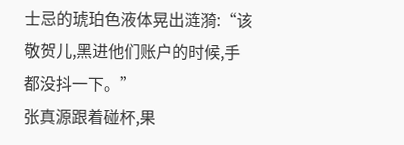士忌的琥珀色液体晃出涟漪:“该敬贺儿,黑进他们账户的时候,手都没抖一下。”
张真源跟着碰杯,果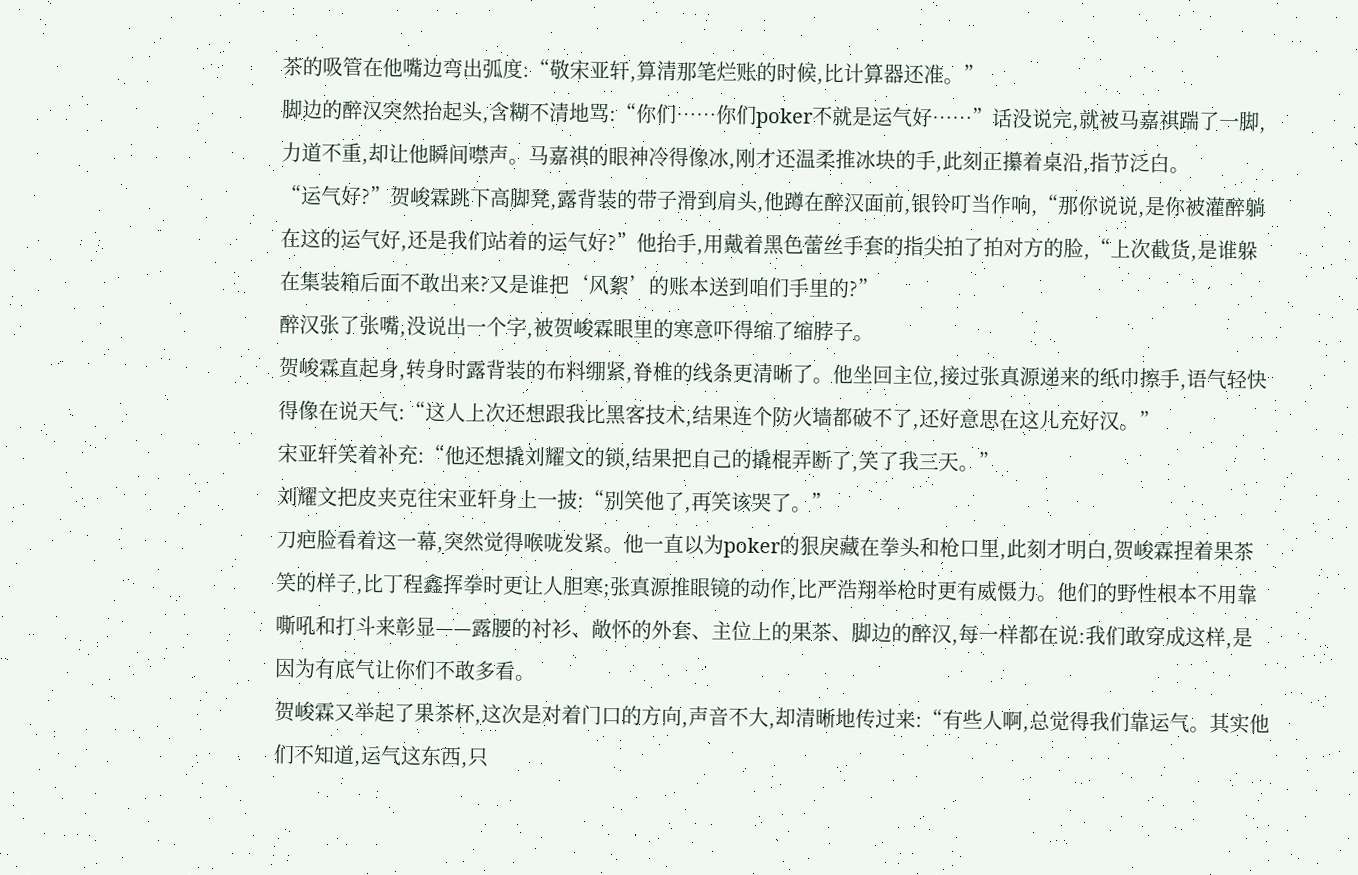茶的吸管在他嘴边弯出弧度:“敬宋亚轩,算清那笔烂账的时候,比计算器还准。”
脚边的醉汉突然抬起头,含糊不清地骂:“你们……你们poker不就是运气好……”话没说完,就被马嘉祺踹了一脚,力道不重,却让他瞬间噤声。马嘉祺的眼神冷得像冰,刚才还温柔推冰块的手,此刻正攥着桌沿,指节泛白。
“运气好?”贺峻霖跳下高脚凳,露背装的带子滑到肩头,他蹲在醉汉面前,银铃叮当作响,“那你说说,是你被灌醉躺在这的运气好,还是我们站着的运气好?”他抬手,用戴着黑色蕾丝手套的指尖拍了拍对方的脸,“上次截货,是谁躲在集装箱后面不敢出来?又是谁把‘风絮’的账本送到咱们手里的?”
醉汉张了张嘴,没说出一个字,被贺峻霖眼里的寒意吓得缩了缩脖子。
贺峻霖直起身,转身时露背装的布料绷紧,脊椎的线条更清晰了。他坐回主位,接过张真源递来的纸巾擦手,语气轻快得像在说天气:“这人上次还想跟我比黑客技术,结果连个防火墙都破不了,还好意思在这儿充好汉。”
宋亚轩笑着补充:“他还想撬刘耀文的锁,结果把自己的撬棍弄断了,笑了我三天。”
刘耀文把皮夹克往宋亚轩身上一披:“别笑他了,再笑该哭了。”
刀疤脸看着这一幕,突然觉得喉咙发紧。他一直以为poker的狠戾藏在拳头和枪口里,此刻才明白,贺峻霖捏着果茶笑的样子,比丁程鑫挥拳时更让人胆寒;张真源推眼镜的动作,比严浩翔举枪时更有威慑力。他们的野性根本不用靠嘶吼和打斗来彰显——露腰的衬衫、敞怀的外套、主位上的果茶、脚边的醉汉,每一样都在说:我们敢穿成这样,是因为有底气让你们不敢多看。
贺峻霖又举起了果茶杯,这次是对着门口的方向,声音不大,却清晰地传过来:“有些人啊,总觉得我们靠运气。其实他们不知道,运气这东西,只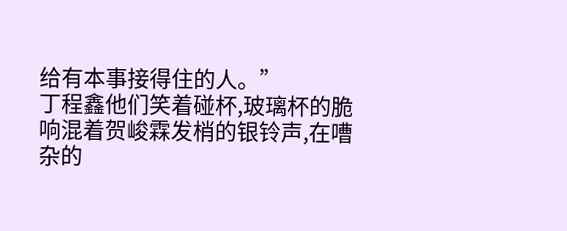给有本事接得住的人。”
丁程鑫他们笑着碰杯,玻璃杯的脆响混着贺峻霖发梢的银铃声,在嘈杂的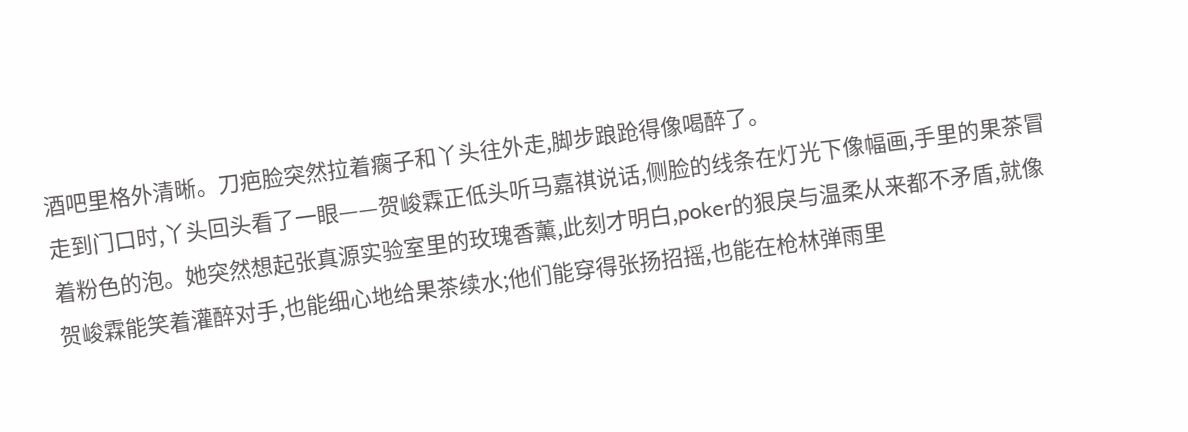酒吧里格外清晰。刀疤脸突然拉着瘸子和丫头往外走,脚步踉跄得像喝醉了。
走到门口时,丫头回头看了一眼——贺峻霖正低头听马嘉祺说话,侧脸的线条在灯光下像幅画,手里的果茶冒着粉色的泡。她突然想起张真源实验室里的玫瑰香薰,此刻才明白,poker的狠戾与温柔从来都不矛盾,就像贺峻霖能笑着灌醉对手,也能细心地给果茶续水;他们能穿得张扬招摇,也能在枪林弹雨里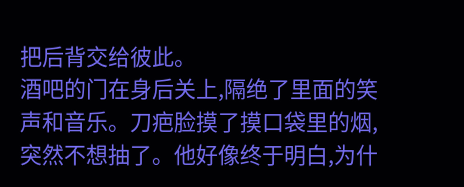把后背交给彼此。
酒吧的门在身后关上,隔绝了里面的笑声和音乐。刀疤脸摸了摸口袋里的烟,突然不想抽了。他好像终于明白,为什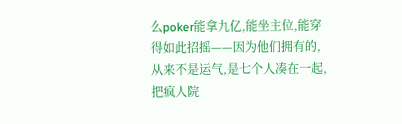么poker能拿九亿,能坐主位,能穿得如此招摇——因为他们拥有的,从来不是运气,是七个人凑在一起,把疯人院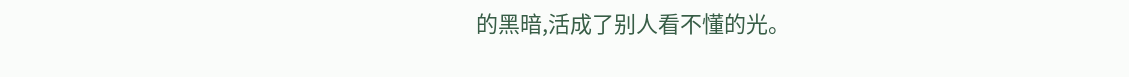的黑暗,活成了别人看不懂的光。